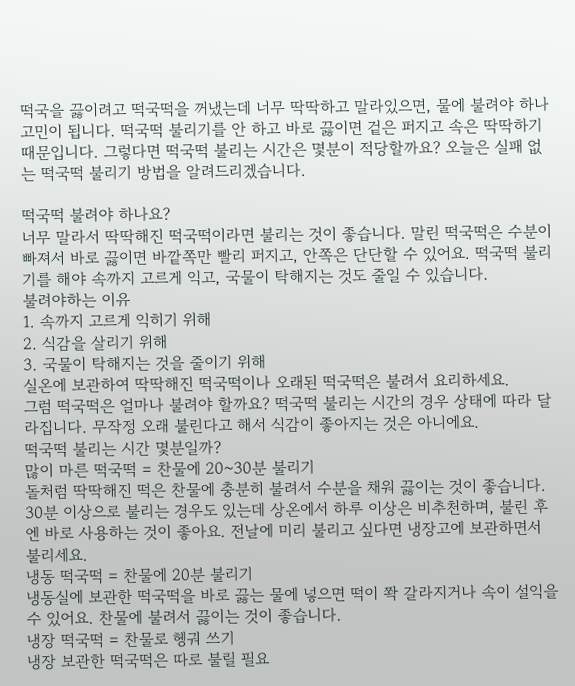떡국을 끓이려고 떡국떡을 꺼냈는데 너무 딱딱하고 말라있으면, 물에 불려야 하나 고민이 됩니다. 떡국떡 불리기를 안 하고 바로 끓이면 겉은 퍼지고 속은 딱딱하기 때문입니다. 그렇다면 떡국떡 불리는 시간은 몇분이 적당할까요? 오늘은 실패 없는 떡국떡 불리기 방법을 알려드리겠습니다.

떡국떡 불려야 하나요?
너무 말라서 딱딱해진 떡국떡이라면 불리는 것이 좋습니다. 말린 떡국떡은 수분이 빠져서 바로 끓이면 바깥쪽만 빨리 퍼지고, 안쪽은 단단할 수 있어요. 떡국떡 불리기를 해야 속까지 고르게 익고, 국물이 탁해지는 것도 줄일 수 있습니다.
불려야하는 이유
1. 속까지 고르게 익히기 위해
2. 식감을 살리기 위해
3. 국물이 탁해지는 것을 줄이기 위해
실온에 보관하여 딱딱해진 떡국떡이나 오래된 떡국떡은 불려서 요리하세요.
그럼 떡국떡은 얼마나 불려야 할까요? 떡국떡 불리는 시간의 경우 상태에 따라 달라집니다. 무작정 오래 불린다고 해서 식감이 좋아지는 것은 아니에요.
떡국떡 불리는 시간 몇분일까?
많이 마른 떡국떡 = 찬물에 20~30분 불리기
돌처럼 딱딱해진 떡은 찬물에 충분히 불려서 수분을 채워 끓이는 것이 좋습니다. 30분 이상으로 불리는 경우도 있는데 상온에서 하루 이상은 비추천하며, 불린 후엔 바로 사용하는 것이 좋아요. 전날에 미리 불리고 싶다면 냉장고에 보관하면서 불리세요.
냉동 떡국떡 = 찬물에 20분 불리기
냉동실에 보관한 떡국떡을 바로 끓는 물에 넣으면 떡이 쫙 갈라지거나 속이 설익을 수 있어요. 찬물에 불려서 끓이는 것이 좋습니다.
냉장 떡국떡 = 찬물로 헹궈 쓰기
냉장 보관한 떡국떡은 따로 불릴 필요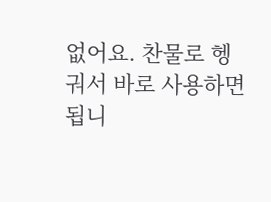없어요. 찬물로 헹궈서 바로 사용하면 됩니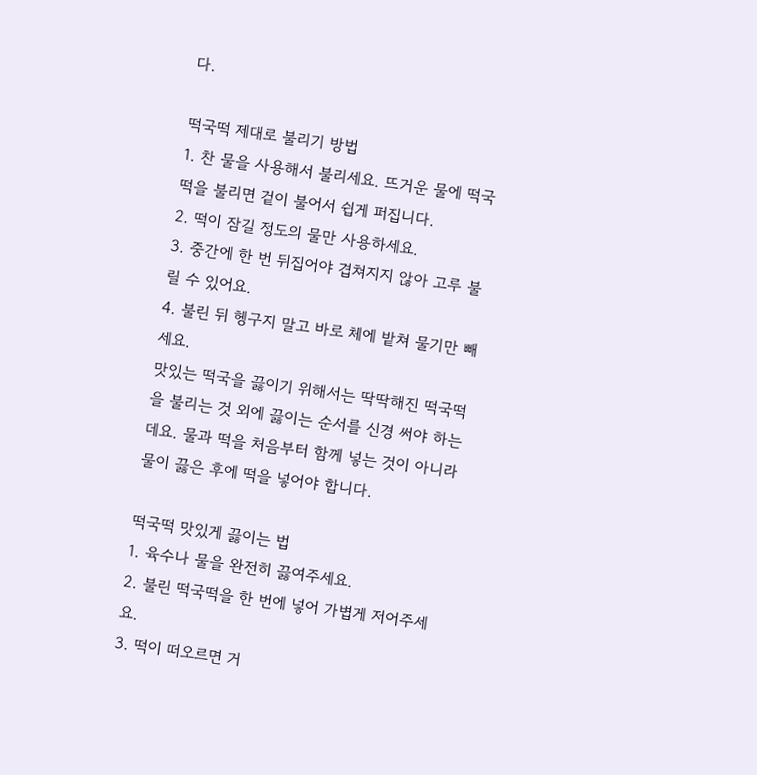다.

떡국떡 제대로 불리기 방법
1. 찬 물을 사용해서 불리세요. 뜨거운 물에 떡국떡을 불리면 겉이 불어서 쉽게 퍼집니다.
2. 떡이 잠길 정도의 물만 사용하세요.
3. 중간에 한 번 뒤집어야 겹쳐지지 않아 고루 불릴 수 있어요.
4. 불린 뒤 헹구지 말고 바로 체에 밭쳐 물기만 빼세요.
맛있는 떡국을 끓이기 위해서는 딱딱해진 떡국떡을 불리는 것 외에 끓이는 순서를 신경 써야 하는데요. 물과 떡을 처음부터 함께 넣는 것이 아니라 물이 끓은 후에 떡을 넣어야 합니다.

떡국떡 맛있게 끓이는 법
1. 육수나 물을 완전히 끓여주세요.
2. 불린 떡국떡을 한 번에 넣어 가볍게 저어주세요.
3. 떡이 떠오르면 거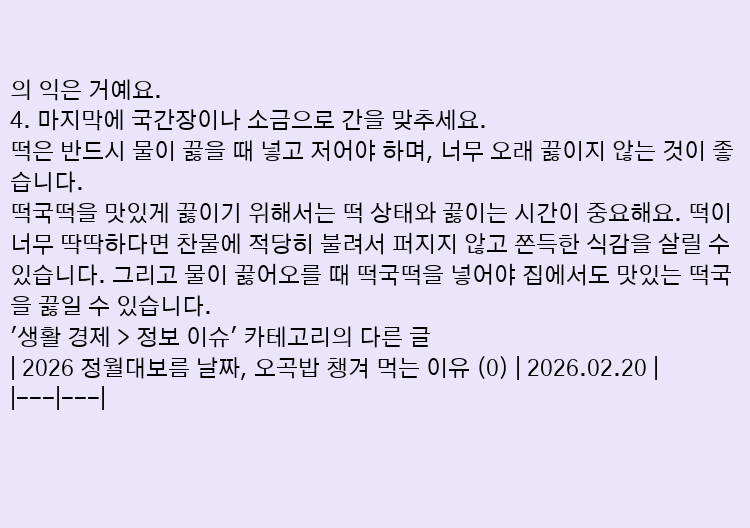의 익은 거예요.
4. 마지막에 국간장이나 소금으로 간을 맞추세요.
떡은 반드시 물이 끓을 때 넣고 저어야 하며, 너무 오래 끓이지 않는 것이 좋습니다.
떡국떡을 맛있게 끓이기 위해서는 떡 상태와 끓이는 시간이 중요해요. 떡이 너무 딱딱하다면 찬물에 적당히 불려서 퍼지지 않고 쫀득한 식감을 살릴 수 있습니다. 그리고 물이 끓어오를 때 떡국떡을 넣어야 집에서도 맛있는 떡국을 끓일 수 있습니다.
'생활 경제 > 정보 이슈' 카테고리의 다른 글
| 2026 정월대보름 날짜, 오곡밥 챙겨 먹는 이유 (0) | 2026.02.20 |
|---|---|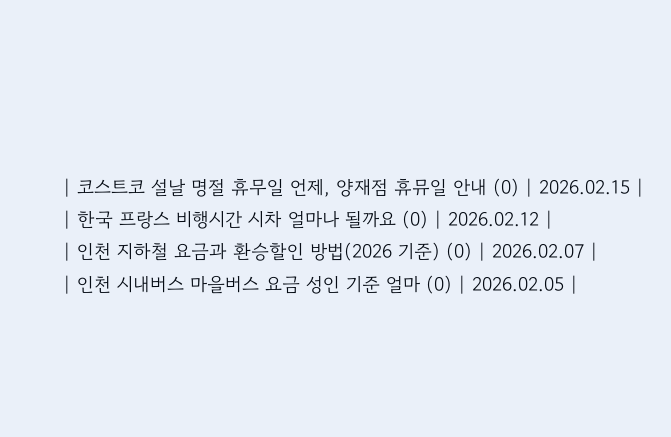| 코스트코 설날 명절 휴무일 언제, 양재점 휴뮤일 안내 (0) | 2026.02.15 |
| 한국 프랑스 비행시간 시차 얼마나 될까요 (0) | 2026.02.12 |
| 인천 지하철 요금과 환승할인 방법(2026 기준) (0) | 2026.02.07 |
| 인천 시내버스 마을버스 요금 성인 기준 얼마 (0) | 2026.02.05 |